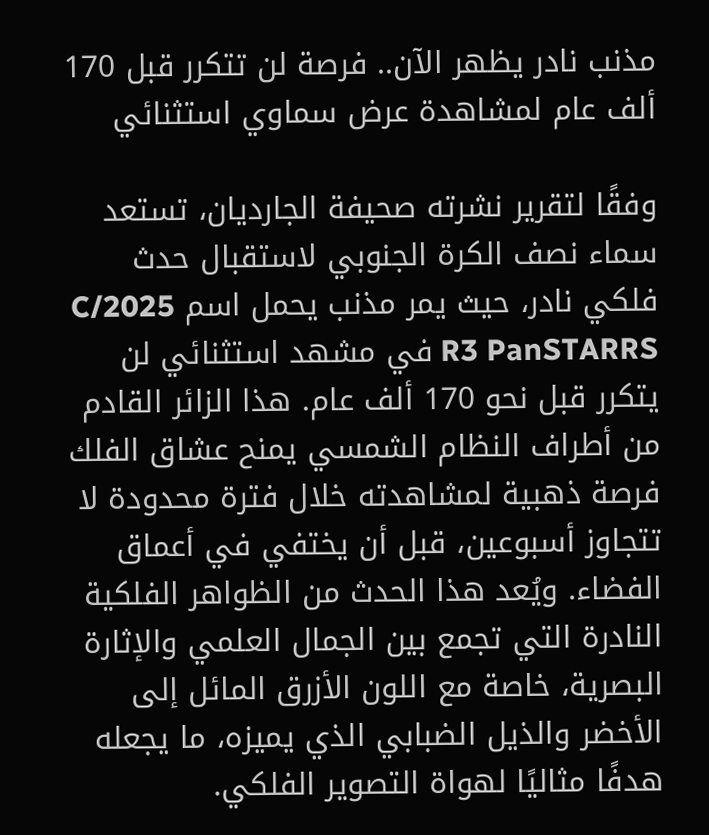مذنب نادر يظهر الآن.. فرصة لن تتكرر قبل 170 ألف عام لمشاهدة عرض سماوي استثنائي

وفقًا لتقرير نشرته صحيفة الجارديان، تستعد سماء نصف الكرة الجنوبي لاستقبال حدث فلكي نادر، حيث يمر مذنب يحمل اسم C/2025 R3 PanSTARRS في مشهد استثنائي لن يتكرر قبل نحو 170 ألف عام. هذا الزائر القادم من أطراف النظام الشمسي يمنح عشاق الفلك فرصة ذهبية لمشاهدته خلال فترة محدودة لا تتجاوز أسبوعين، قبل أن يختفي في أعماق الفضاء. ويُعد هذا الحدث من الظواهر الفلكية النادرة التي تجمع بين الجمال العلمي والإثارة البصرية، خاصة مع اللون الأزرق المائل إلى الأخضر والذيل الضبابي الذي يميزه، ما يجعله هدفًا مثاليًا لهواة التصوير الفلكي.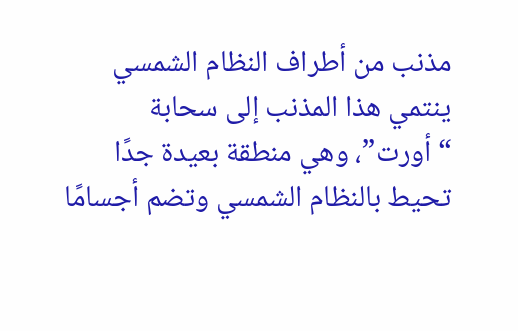مذنب من أطراف النظام الشمسي
ينتمي هذا المذنب إلى سحابة “أورت”، وهي منطقة بعيدة جدًا تحيط بالنظام الشمسي وتضم أجسامًا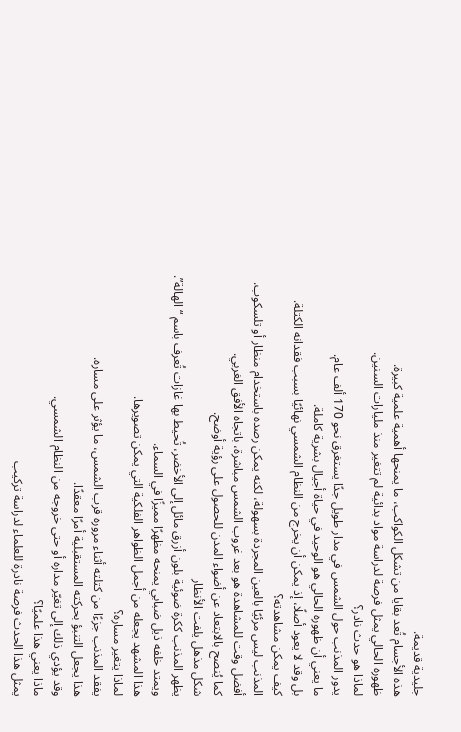جليدية قديمة.
هذه الأجسام تُعد بقايا من تشكل الكواكب، ما يمنحها أهمية علمية كبيرة.
ظهوره الحالي يمثل فرصة لدراسة مواد بدائية لم تتغير منذ مليارات السنين.
لماذا هو حدث نادر؟
يدور المذنب حول الشمس في مدار طويل جدًا يستغرق نحو 170 ألف عام.
ما يعني أن ظهوره الحالي هو الوحيد في حياة أجيال بشرية كاملة.
بل وقد لا يعود أصلًا، إذ يمكن أن يخرج من النظام الشمسي نهائيًا بسبب فقدانه الكتلة.
كيف يمكن مشاهدته؟
المذنب ليس مرئيًا بالعين المجردة بسهولة، لكنه يمكن رصده باستخدام منظار أو تلسكوب.
أفضل وقت للمشاهدة هو بعد غروب الشمس مباشرة، باتجاه الأفق الغربي.
كما يُنصح بالابتعاد عن أضواء المدن للحصول على رؤية أوضح.
شكل مذهل يلفت الأنظار
يظهر المذنب ككرة ضوئية بلون أزرق مائل إلى الأخضر، تُحيط بها غازات تُعرف باسم “الهالة”.
ويمتد خلفه ذيل ضبابي يمنحه مظهرًا مميزًا في السماء.
هذا المشهد يجعله من أجمل الظواهر الفلكية التي يمكن تصويرها.
لماذا يتغير مساره؟
يفقد المذنب جزءًا من كتلته أثناء مروره قرب الشمس، ما يؤثر على مساره.
هذا يجعل التنبؤ بحركته المستقبلية أمرًا معقدًا.
وقد يؤدي ذلك إلى تغيّر مداره أو حتى خروجه من النظام الشمسي.
ماذا يعني هذا علميًا؟
يمثل هذا الحدث فرصة نادرة للعلماء لدراسة تركيب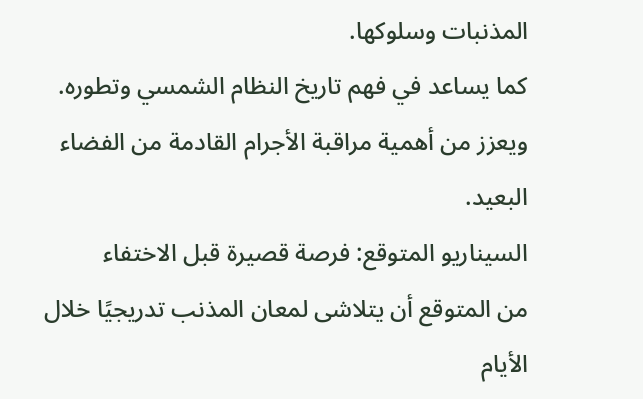المذنبات وسلوكها.
كما يساعد في فهم تاريخ النظام الشمسي وتطوره.
ويعزز من أهمية مراقبة الأجرام القادمة من الفضاء البعيد.
السيناريو المتوقع: فرصة قصيرة قبل الاختفاء
من المتوقع أن يتلاشى لمعان المذنب تدريجيًا خلال الأيام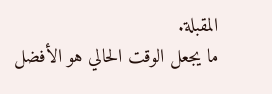المقبلة.
ما يجعل الوقت الحالي هو الأفضل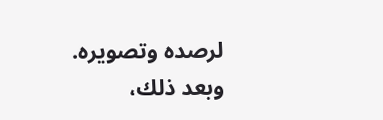لرصده وتصويره.
وبعد ذلك،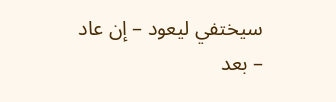سيختفي ليعود – إن عاد – بعد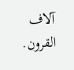آلاف القرون.